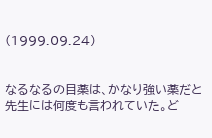(1999.09.24)


なるなるの目薬は、かなり強い薬だと先生には何度も言われていた。ど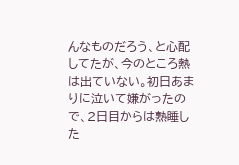んなものだろう、と心配してたが、今のところ熱は出ていない。初日あまりに泣いて嫌がったので、2日目からは熟睡した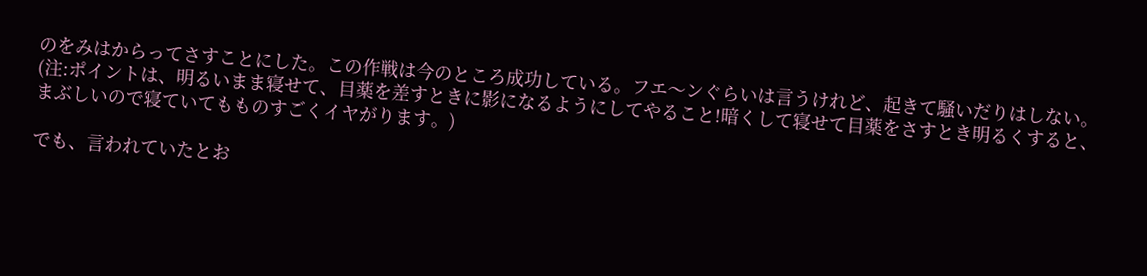のをみはからってさすことにした。この作戦は今のところ成功している。フエ〜ンぐらいは言うけれど、起きて騒いだりはしない。(注:ポイントは、明るいまま寝せて、目薬を差すときに影になるようにしてやること!暗くして寝せて目薬をさすとき明るくすると、まぶしいので寝ていてもものすごくイヤがります。)

でも、言われていたとお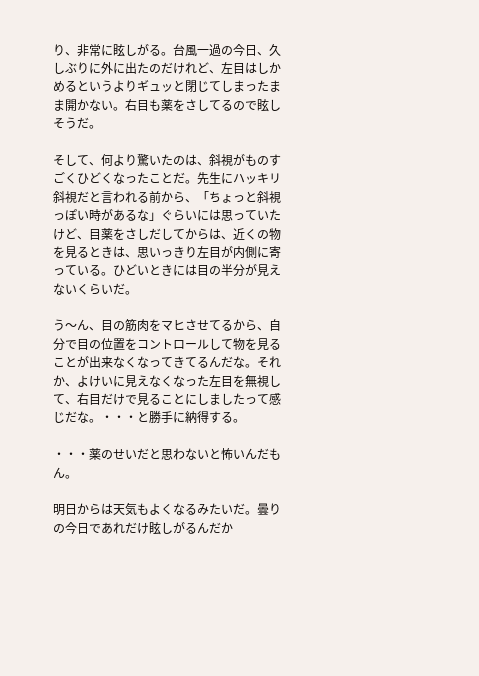り、非常に眩しがる。台風一過の今日、久しぶりに外に出たのだけれど、左目はしかめるというよりギュッと閉じてしまったまま開かない。右目も薬をさしてるので眩しそうだ。

そして、何より驚いたのは、斜視がものすごくひどくなったことだ。先生にハッキリ斜視だと言われる前から、「ちょっと斜視っぽい時があるな」ぐらいには思っていたけど、目薬をさしだしてからは、近くの物を見るときは、思いっきり左目が内側に寄っている。ひどいときには目の半分が見えないくらいだ。

う〜ん、目の筋肉をマヒさせてるから、自分で目の位置をコントロールして物を見ることが出来なくなってきてるんだな。それか、よけいに見えなくなった左目を無視して、右目だけで見ることにしましたって感じだな。・・・と勝手に納得する。

・・・薬のせいだと思わないと怖いんだもん。

明日からは天気もよくなるみたいだ。曇りの今日であれだけ眩しがるんだか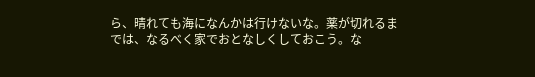ら、晴れても海になんかは行けないな。薬が切れるまでは、なるべく家でおとなしくしておこう。な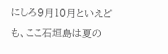にしろ9月10月といえども、ここ石垣島は夏の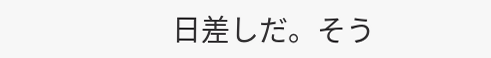日差しだ。そう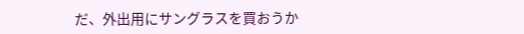だ、外出用にサングラスを買おうか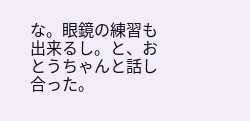な。眼鏡の練習も出来るし。と、おとうちゃんと話し合った。